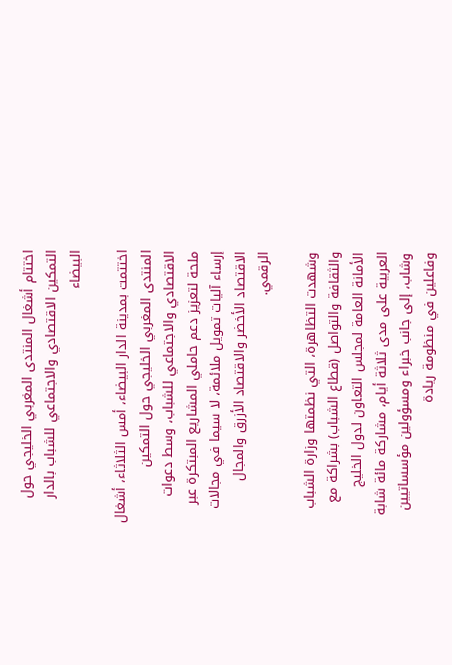اختتام أشغال المنتدى المغربي الخليجي حول التمكين الاقتصادي والاجتماعي للشباب بالدار البيضاء

اختتمت بمدينة الدار البيضاء، أمس الثلاثاء، أشغال المنتدى المغربي الخليجي حول التمكين الاقتصادي والاجتماعي للشباب، وسط دعوات ملحة لتعزيز دعم حاملي المشاريع المبتكرة عبر إرساء آليات تمويل ملائمة، لا سيما في مجالات الاقتصاد الأخضر والاقتصاد الأزرق والمجال الرقمي.

وشهدت التظاهرة، التي نظمتها وزارة الشباب والثقافة والتواصل (قطاع الشباب) بشراكة مع الأمانة العامة لمجلس التعاون لدول الخليج العربية على مدى ثلاثة أيام، مشاركة مائة شابة وشاب، إلى جانب خبراء ومسؤولين مؤسساتيين وفاعلين في منظومة ريادة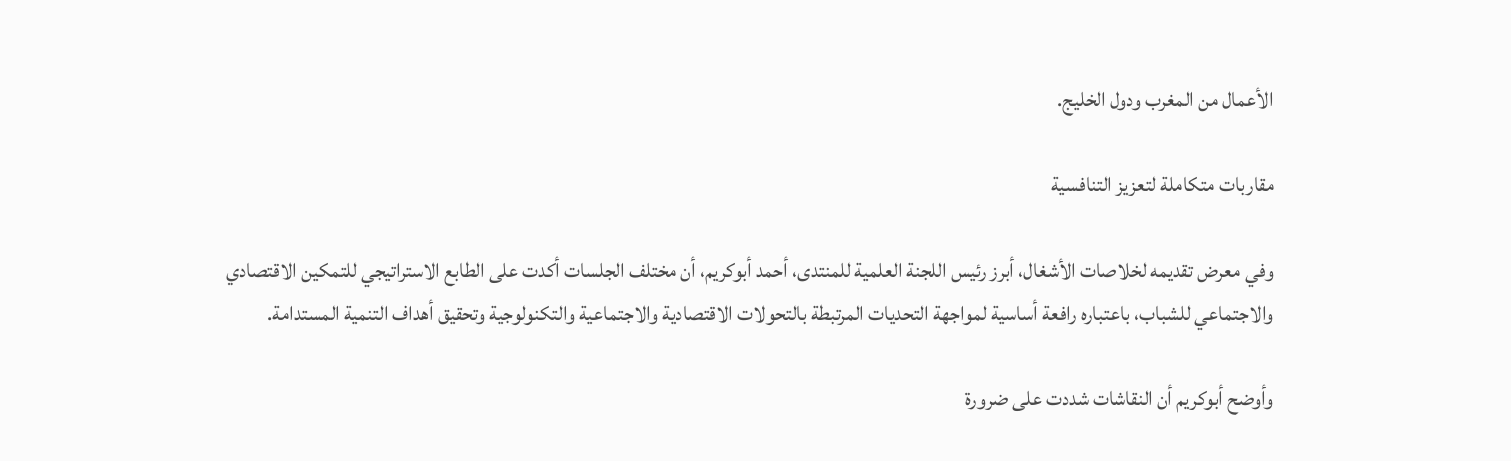الأعمال من المغرب ودول الخليج.

مقاربات متكاملة لتعزيز التنافسية

وفي معرض تقديمه لخلاصات الأشغال، أبرز رئيس اللجنة العلمية للمنتدى، أحمد أبوكريم، أن مختلف الجلسات أكدت على الطابع الاستراتيجي للتمكين الاقتصادي والاجتماعي للشباب، باعتباره رافعة أساسية لمواجهة التحديات المرتبطة بالتحولات الاقتصادية والاجتماعية والتكنولوجية وتحقيق أهداف التنمية المستدامة.

وأوضح أبوكريم أن النقاشات شددت على ضرورة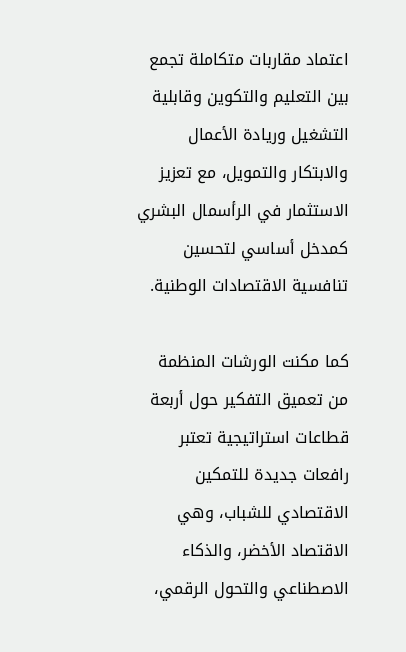اعتماد مقاربات متكاملة تجمع بين التعليم والتكوين وقابلية التشغيل وريادة الأعمال والابتكار والتمويل، مع تعزيز الاستثمار في الرأسمال البشري كمدخل أساسي لتحسين تنافسية الاقتصادات الوطنية.

كما مكنت الورشات المنظمة من تعميق التفكير حول أربعة قطاعات استراتيجية تعتبر رافعات جديدة للتمكين الاقتصادي للشباب، وهي الاقتصاد الأخضر، والذكاء الاصطناعي والتحول الرقمي،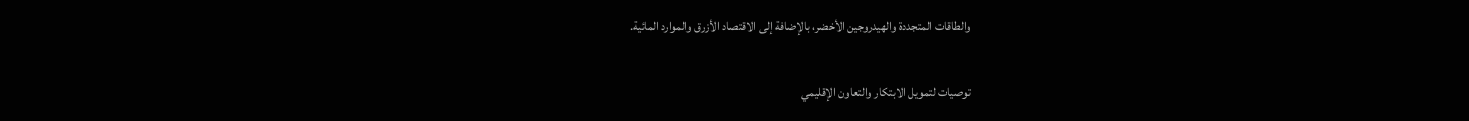والطاقات المتجددة والهيدروجين الأخضر، بالإضافة إلى الاقتصاد الأزرق والموارد المائية.

توصيات لتمويل الابتكار والتعاون الإقليمي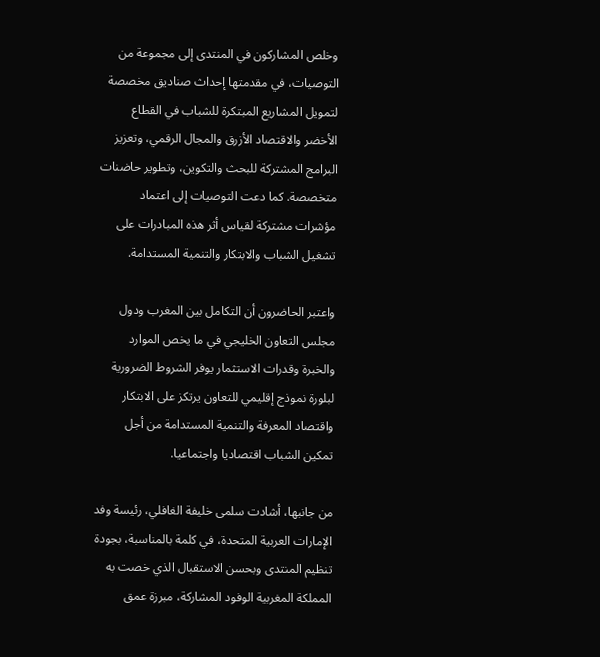وخلص المشاركون في المنتدى إلى مجموعة من التوصيات، في مقدمتها إحداث صناديق مخصصة لتمويل المشاريع المبتكرة للشباب في القطاع الأخضر والاقتصاد الأزرق والمجال الرقمي، وتعزيز البرامج المشتركة للبحث والتكوين، وتطوير حاضنات متخصصة. كما دعت التوصيات إلى اعتماد مؤشرات مشتركة لقياس أثر هذه المبادرات على تشغيل الشباب والابتكار والتنمية المستدامة.

واعتبر الحاضرون أن التكامل بين المغرب ودول مجلس التعاون الخليجي في ما يخص الموارد والخبرة وقدرات الاستثمار يوفر الشروط الضرورية لبلورة نموذج إقليمي للتعاون يرتكز على الابتكار واقتصاد المعرفة والتنمية المستدامة من أجل تمكين الشباب اقتصاديا واجتماعيا.

من جانبها، أشادت سلمى خليفة الغافلي، رئيسة وفد الإمارات العربية المتحدة، في كلمة بالمناسبة، بجودة تنظيم المنتدى وبحسن الاستقبال الذي خصت به المملكة المغربية الوفود المشاركة، مبرزة عمق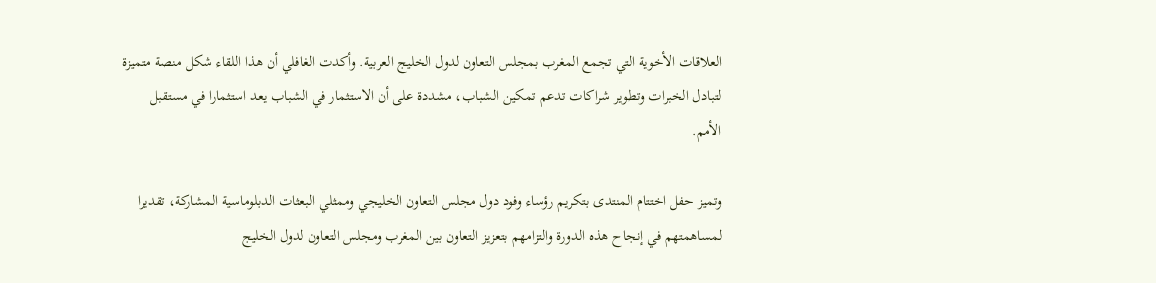العلاقات الأخوية التي تجمع المغرب بمجلس التعاون لدول الخليج العربية. وأكدت الغافلي أن هذا اللقاء شكل منصة متميزة لتبادل الخبرات وتطوير شراكات تدعم تمكين الشباب، مشددة على أن الاستثمار في الشباب يعد استثمارا في مستقبل الأمم.

وتميز حفل اختتام المنتدى بتكريم رؤساء وفود دول مجلس التعاون الخليجي وممثلي البعثات الدبلوماسية المشاركة، تقديرا لمساهمتهم في إنجاح هذه الدورة والتزامهم بتعزيز التعاون بين المغرب ومجلس التعاون لدول الخليج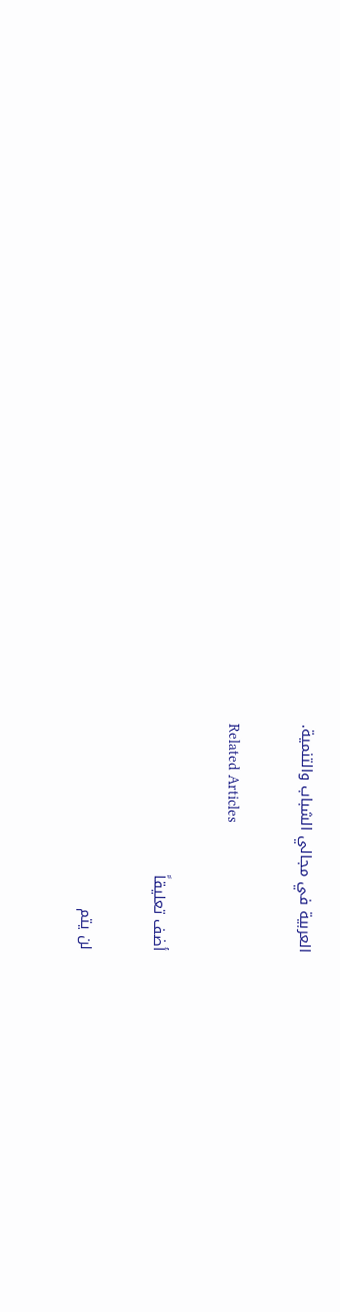العربية في مجالي الشباب والتنمية.

Related Articles

أضف تعليقاً

لن يتم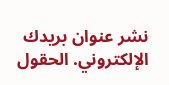نشر عنوان بريدك الإلكتروني. الحقول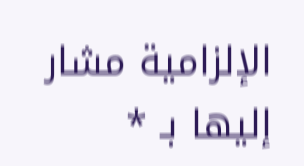الإلزامية مشار إليها بـ *